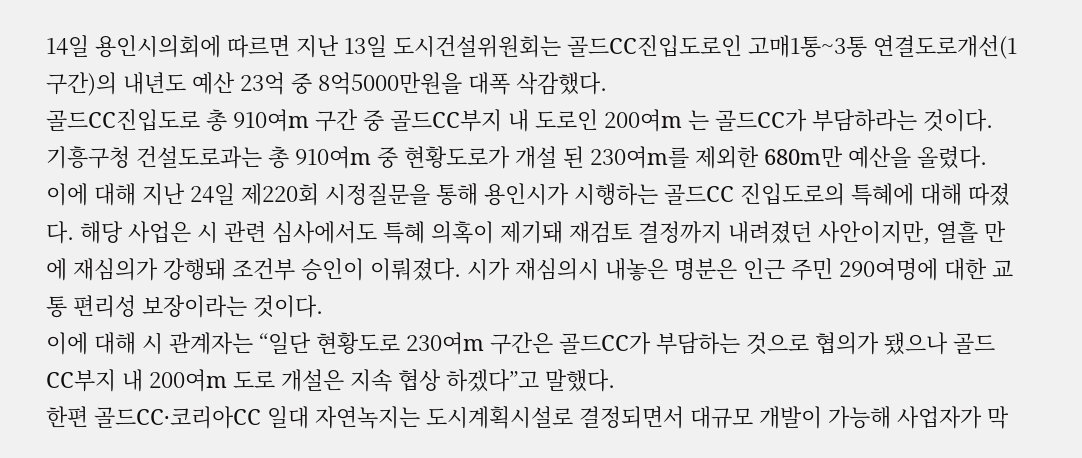14일 용인시의회에 따르면 지난 13일 도시건설위원회는 골드CC진입도로인 고매1통~3통 연결도로개선(1구간)의 내년도 예산 23억 중 8억5000만원을 대폭 삭감했다.
골드CC진입도로 총 910여m 구간 중 골드CC부지 내 도로인 200여m 는 골드CC가 부담하라는 것이다. 기흥구청 건설도로과는 총 910여m 중 현황도로가 개설 된 230여m를 제외한 680m만 예산을 올렸다.
이에 대해 지난 24일 제220회 시정질문을 통해 용인시가 시행하는 골드CC 진입도로의 특혜에 대해 따졌다. 해당 사업은 시 관련 심사에서도 특혜 의혹이 제기돼 재검토 결정까지 내려졌던 사안이지만, 열흘 만에 재심의가 강행돼 조건부 승인이 이뤄졌다. 시가 재심의시 내놓은 명분은 인근 주민 290여명에 대한 교통 편리성 보장이라는 것이다.
이에 대해 시 관계자는 “일단 현황도로 230여m 구간은 골드CC가 부담하는 것으로 협의가 됐으나 골드CC부지 내 200여m 도로 개설은 지속 협상 하겠다”고 말했다.
한편 골드CC·코리아CC 일대 자연녹지는 도시계획시설로 결정되면서 대규모 개발이 가능해 사업자가 막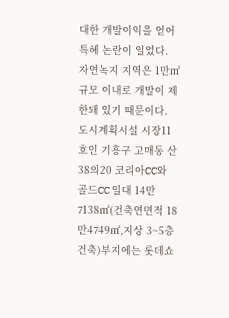대한 개발이익을 얻어 특혜 논란이 일었다.
자연녹지 지역은 1만㎡ 규모 이내로 개발이 제한돼 있기 때문이다. 도시계획시설 시장11호인 기흥구 고매동 산 38의20 코리아CC와 골드CC 일대 14만7138㎡(건축연면적 18만4749㎡,지상 3~5층 건축)부지에는 롯데쇼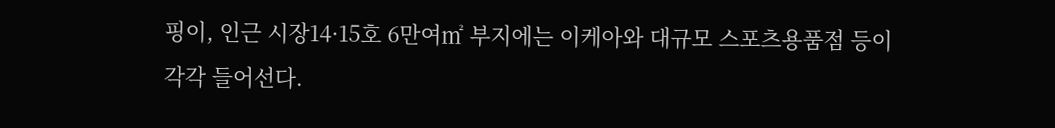핑이, 인근 시장14·15호 6만여㎡ 부지에는 이케아와 대규모 스포츠용품점 등이 각각 들어선다.